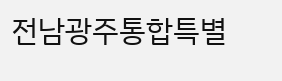전남광주통합특별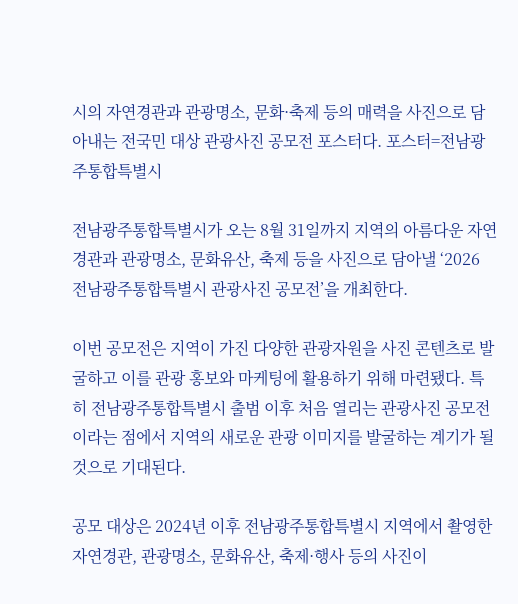시의 자연경관과 관광명소, 문화·축제 등의 매력을 사진으로 담아내는 전국민 대상 관광사진 공모전 포스터다. 포스터=전남광주통합특별시

전남광주통합특별시가 오는 8월 31일까지 지역의 아름다운 자연경관과 관광명소, 문화유산, 축제 등을 사진으로 담아낼 ‘2026 전남광주통합특별시 관광사진 공모전’을 개최한다.

이번 공모전은 지역이 가진 다양한 관광자원을 사진 콘텐츠로 발굴하고 이를 관광 홍보와 마케팅에 활용하기 위해 마련됐다. 특히 전남광주통합특별시 출범 이후 처음 열리는 관광사진 공모전이라는 점에서 지역의 새로운 관광 이미지를 발굴하는 계기가 될 것으로 기대된다.

공모 대상은 2024년 이후 전남광주통합특별시 지역에서 촬영한 자연경관, 관광명소, 문화유산, 축제·행사 등의 사진이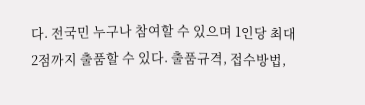다. 전국민 누구나 참여할 수 있으며 1인당 최대 2점까지 출품할 수 있다. 출품규격, 접수방법,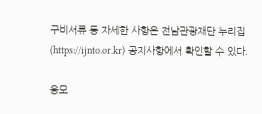구비서류 등 자세한 사항은 전남관광재단 누리집(https://ijnto.or.kr) 공지사항에서 확인할 수 있다.

응모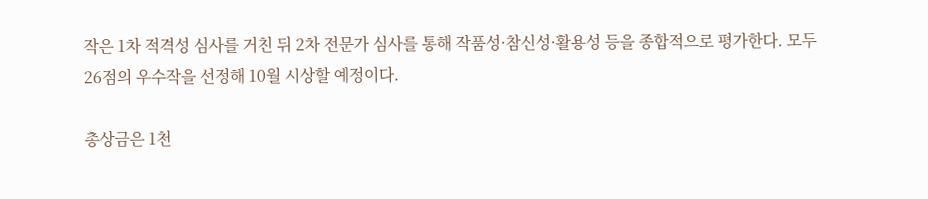작은 1차 적격성 심사를 거친 뒤 2차 전문가 심사를 통해 작품성·참신성·활용성 등을 종합적으로 평가한다. 모두 26점의 우수작을 선정해 10월 시상할 예정이다.

총상금은 1천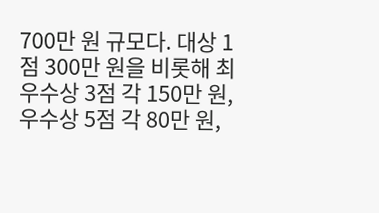700만 원 규모다. 대상 1점 300만 원을 비롯해 최우수상 3점 각 150만 원, 우수상 5점 각 80만 원,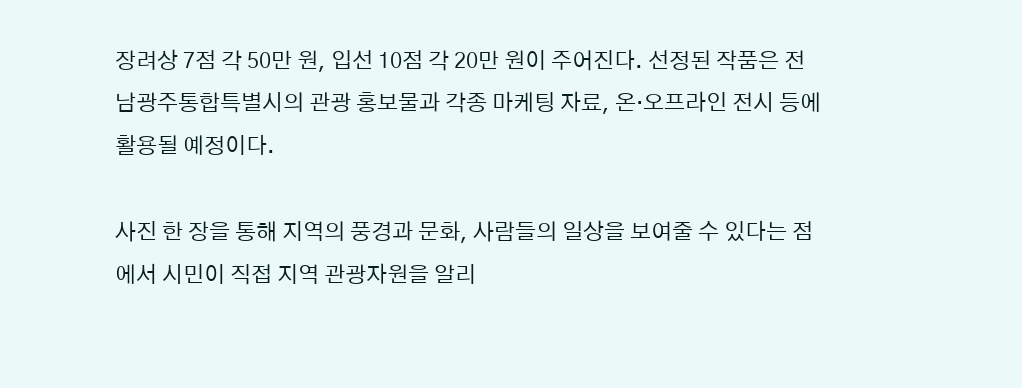장려상 7점 각 50만 원, 입선 10점 각 20만 원이 주어진다. 선정된 작품은 전남광주통합특별시의 관광 홍보물과 각종 마케팅 자료, 온·오프라인 전시 등에 활용될 예정이다.

사진 한 장을 통해 지역의 풍경과 문화, 사람들의 일상을 보여줄 수 있다는 점에서 시민이 직접 지역 관광자원을 알리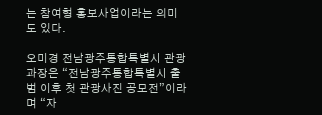는 참여형 홍보사업이라는 의미도 있다.

오미경 전남광주통합특별시 관광과장은 “전남광주통합특별시 출범 이후 첫 관광사진 공모전”이라며 “자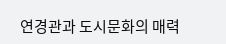연경관과 도시문화의 매력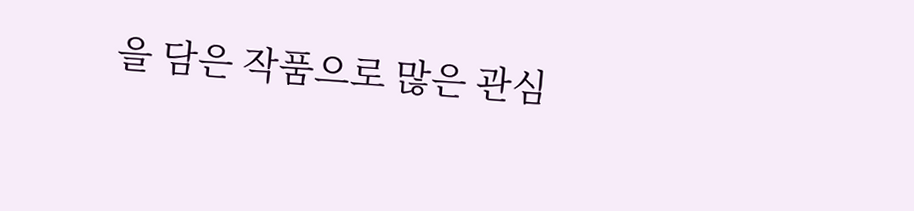을 담은 작품으로 많은 관심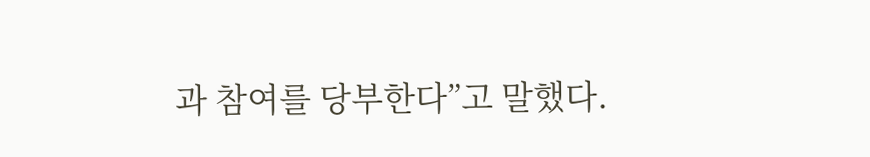과 참여를 당부한다”고 말했다.